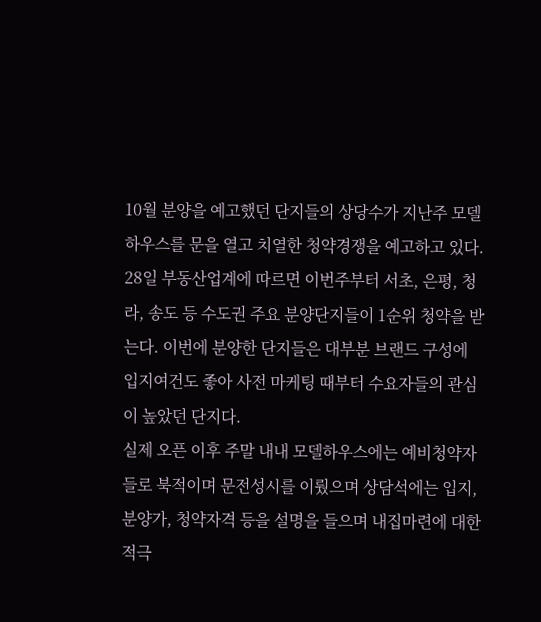10월 분양을 예고했던 단지들의 상당수가 지난주 모델하우스를 문을 열고 치열한 청약경쟁을 예고하고 있다.
28일 부동산업계에 따르면 이번주부터 서초, 은평, 청라, 송도 등 수도권 주요 분양단지들이 1순위 청약을 받는다. 이번에 분양한 단지들은 대부분 브랜드 구성에 입지여건도 좋아 사전 마케팅 때부터 수요자들의 관심이 높았던 단지다.
실제 오픈 이후 주말 내내 모델하우스에는 예비청약자들로 북적이며 문전성시를 이뤘으며 상담석에는 입지, 분양가, 청약자격 등을 설명을 들으며 내집마련에 대한 적극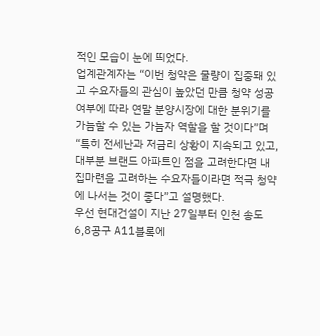적인 모습이 눈에 띄었다.
업계관계자는 “이번 청약은 물량이 집중돼 있고 수요자들의 관심이 높았던 만큼 청약 성공 여부에 따라 연말 분양시장에 대한 분위기를 가늠할 수 있는 가늠자 역할을 할 것이다”며 “특히 전세난과 저금리 상황이 지속되고 있고, 대부분 브랜드 아파트인 점을 고려한다면 내집마련을 고려하는 수요자들이라면 적극 청약에 나서는 것이 좋다”고 설명했다.
우선 현대건설이 지난 27일부터 인천 송도 6,8공구 A11블록에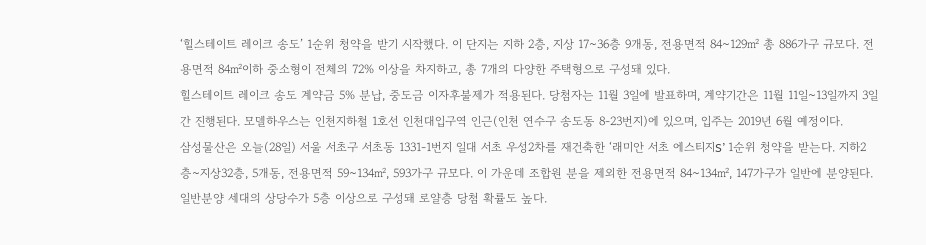‘힐스테이트 레이크 송도’ 1순위 청약을 받기 시작했다. 이 단지는 지하 2층, 지상 17~36층 9개동, 전용면적 84~129㎡ 총 886가구 규모다. 전용면적 84㎡이하 중소형이 전체의 72% 이상을 차지하고, 총 7개의 다양한 주택형으로 구성돼 있다.
힐스테이트 레이크 송도 계약금 5% 분납, 중도금 이자후불제가 적용된다. 당첨자는 11월 3일에 발표하며, 계약기간은 11월 11일~13일까지 3일간 진행된다. 모델하우스는 인천지하철 1호선 인천대입구역 인근(인천 연수구 송도동 8-23번지)에 있으며, 입주는 2019년 6월 예정이다.
삼성물산은 오늘(28일) 서울 서초구 서초동 1331-1번지 일대 서초 우성2차를 재건축한 ‘래미안 서초 에스티지S’ 1순위 청약을 받는다. 지하2층~지상32층, 5개동, 전용면적 59~134㎡, 593가구 규모다. 이 가운데 조합원 분을 제외한 전용면적 84~134㎡, 147가구가 일반에 분양된다. 일반분양 세대의 상당수가 5층 이상으로 구성돼 로얄층 당첨 확률도 높다.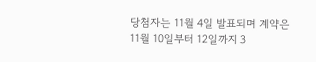당첨자는 11월 4일 발표되며 계약은 11월 10일부터 12일까지 3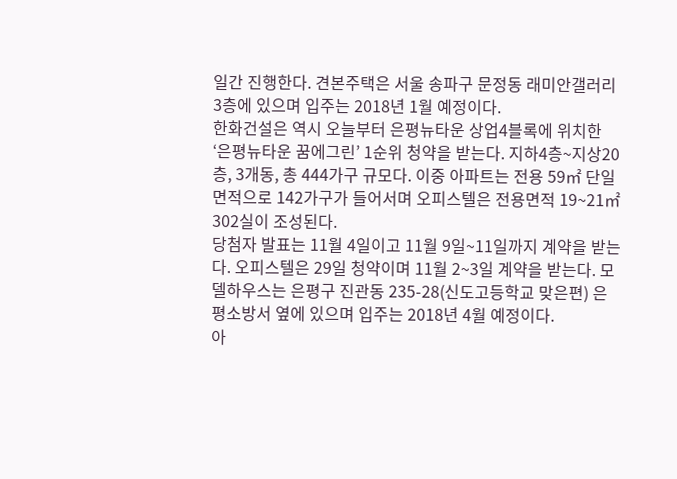일간 진행한다. 견본주택은 서울 송파구 문정동 래미안갤러리 3층에 있으며 입주는 2018년 1월 예정이다.
한화건설은 역시 오늘부터 은평뉴타운 상업4블록에 위치한 ‘은평뉴타운 꿈에그린’ 1순위 청약을 받는다. 지하4층~지상20층, 3개동, 총 444가구 규모다. 이중 아파트는 전용 59㎡ 단일면적으로 142가구가 들어서며 오피스텔은 전용면적 19~21㎡ 302실이 조성된다.
당첨자 발표는 11월 4일이고 11월 9일~11일까지 계약을 받는다. 오피스텔은 29일 청약이며 11월 2~3일 계약을 받는다. 모델하우스는 은평구 진관동 235-28(신도고등학교 맞은편) 은평소방서 옆에 있으며 입주는 2018년 4월 예정이다.
아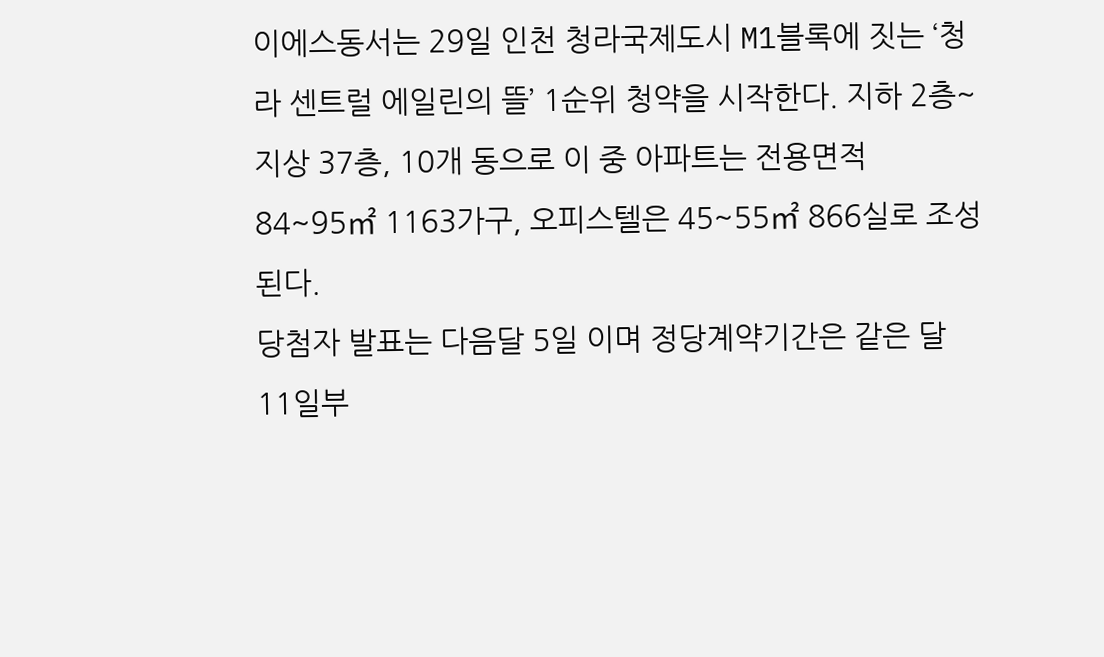이에스동서는 29일 인천 청라국제도시 M1블록에 짓는 ‘청라 센트럴 에일린의 뜰’ 1순위 청약을 시작한다. 지하 2층~지상 37층, 10개 동으로 이 중 아파트는 전용면적 84~95㎡ 1163가구, 오피스텔은 45~55㎡ 866실로 조성된다.
당첨자 발표는 다음달 5일 이며 정당계약기간은 같은 달 11일부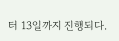터 13일까지 진행되다.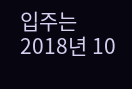입주는 2018년 10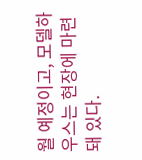월 예정이고, 모델하우스는 현장에 마련돼 있다.